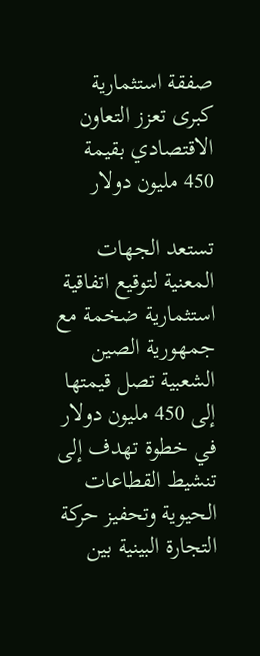صفقة استثمارية كبرى تعزز التعاون الاقتصادي بقيمة 450 مليون دولار

تستعد الجهات المعنية لتوقيع اتفاقية استثمارية ضخمة مع جمهورية الصين الشعبية تصل قيمتها إلى 450 مليون دولار في خطوة تهدف إلى تنشيط القطاعات الحيوية وتحفيز حركة التجارة البينية بين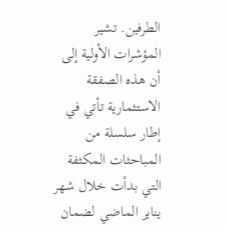الطرفين. تشير المؤشرات الأولية إلى أن هذه الصفقة الاستثمارية تأتي في إطار سلسلة من المباحثات المكثفة التي بدأت خلال شهر يناير الماضي لضمان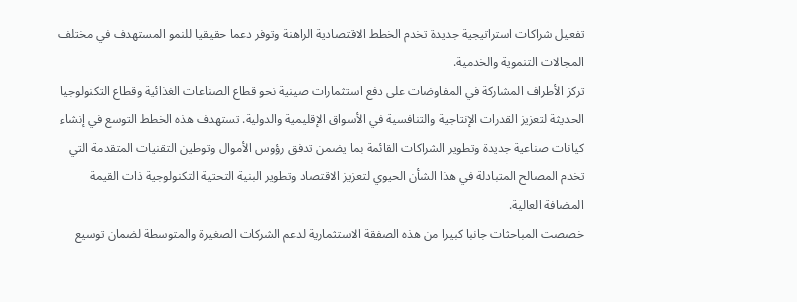تفعيل شراكات استراتيجية جديدة تخدم الخطط الاقتصادية الراهنة وتوفر دعما حقيقيا للنمو المستهدف في مختلف المجالات التنموية والخدمية.
تركز الأطراف المشاركة في المفاوضات على دفع استثمارات صينية نحو قطاع الصناعات الغذائية وقطاع التكنولوجيا الحديثة لتعزيز القدرات الإنتاجية والتنافسية في الأسواق الإقليمية والدولية. تستهدف هذه الخطط التوسع في إنشاء كيانات صناعية جديدة وتطوير الشراكات القائمة بما يضمن تدفق رؤوس الأموال وتوطين التقنيات المتقدمة التي تخدم المصالح المتبادلة في هذا الشأن الحيوي لتعزيز الاقتصاد وتطوير البنية التحتية التكنولوجية ذات القيمة المضافة العالية.
خصصت المباحثات جانبا كبيرا من هذه الصفقة الاستثمارية لدعم الشركات الصغيرة والمتوسطة لضمان توسيع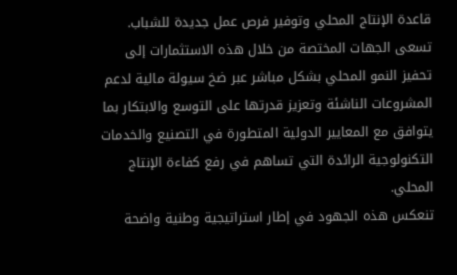قاعدة الإنتاج المحلي وتوفير فرص عمل جديدة للشباب. تسعى الجهات المختصة من خلال هذه الاستثمارات إلى تحفيز النمو المحلي بشكل مباشر عبر ضخ سيولة مالية لدعم المشروعات الناشئة وتعزيز قدرتها على التوسع والابتكار بما يتوافق مع المعايير الدولية المتطورة في التصنيع والخدمات التكنولوجية الرائدة التي تساهم في رفع كفاءة الإنتاج المحلي.
تنعكس هذه الجهود في إطار استراتيجية وطنية واضحة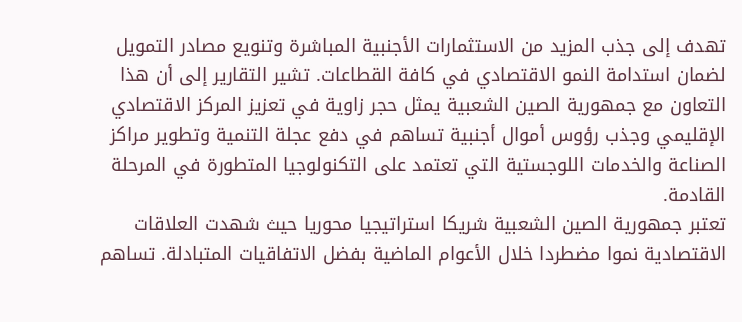تهدف إلى جذب المزيد من الاستثمارات الأجنبية المباشرة وتنويع مصادر التمويل لضمان استدامة النمو الاقتصادي في كافة القطاعات. تشير التقارير إلى أن هذا التعاون مع جمهورية الصين الشعبية يمثل حجر زاوية في تعزيز المركز الاقتصادي الإقليمي وجذب رؤوس أموال أجنبية تساهم في دفع عجلة التنمية وتطوير مراكز الصناعة والخدمات اللوجستية التي تعتمد على التكنولوجيا المتطورة في المرحلة القادمة.
تعتبر جمهورية الصين الشعبية شريكا استراتيجيا محوريا حيث شهدت العلاقات الاقتصادية نموا مضطردا خلال الأعوام الماضية بفضل الاتفاقيات المتبادلة. تساهم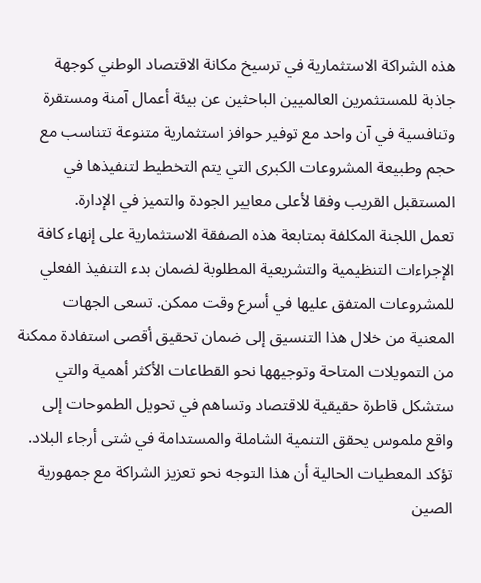هذه الشراكة الاستثمارية في ترسيخ مكانة الاقتصاد الوطني كوجهة جاذبة للمستثمرين العالميين الباحثين عن بيئة أعمال آمنة ومستقرة وتنافسية في آن واحد مع توفير حوافز استثمارية متنوعة تتناسب مع حجم وطبيعة المشروعات الكبرى التي يتم التخطيط لتنفيذها في المستقبل القريب وفقا لأعلى معايير الجودة والتميز في الإدارة.
تعمل اللجنة المكلفة بمتابعة هذه الصفقة الاستثمارية على إنهاء كافة الإجراءات التنظيمية والتشريعية المطلوبة لضمان بدء التنفيذ الفعلي للمشروعات المتفق عليها في أسرع وقت ممكن. تسعى الجهات المعنية من خلال هذا التنسيق إلى ضمان تحقيق أقصى استفادة ممكنة من التمويلات المتاحة وتوجيهها نحو القطاعات الأكثر أهمية والتي ستشكل قاطرة حقيقية للاقتصاد وتساهم في تحويل الطموحات إلى واقع ملموس يحقق التنمية الشاملة والمستدامة في شتى أرجاء البلاد.
تؤكد المعطيات الحالية أن هذا التوجه نحو تعزيز الشراكة مع جمهورية الصين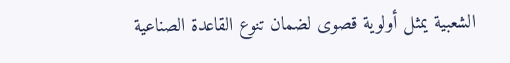الشعبية يمثل أولوية قصوى لضمان تنوع القاعدة الصناعية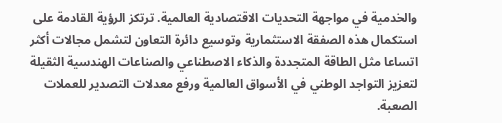والخدمية في مواجهة التحديات الاقتصادية العالمية. ترتكز الرؤية القادمة على استكمال هذه الصفقة الاستثمارية وتوسيع دائرة التعاون لتشمل مجالات أكثر اتساعا مثل الطاقة المتجددة والذكاء الاصطناعي والصناعات الهندسية الثقيلة لتعزيز التواجد الوطني في الأسواق العالمية ورفع معدلات التصدير للعملات الصعبة.